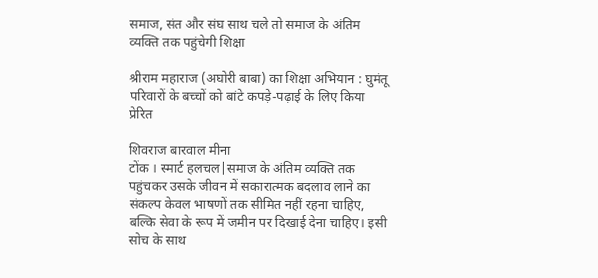समाज, संत और संघ साथ चले तो समाज के अंतिम व्यक्ति तक पहुंचेगी शिक्षा

श्रीराम महाराज (अघोरी बाबा) का शिक्षा अभियान : घुमंतू परिवारों के बच्चों को बांटे कपड़े-पढ़ाई के लिए किया प्रेरित

शिवराज बारवाल मीना
टोंक । स्मार्ट हलचल|समाज के अंतिम व्यक्ति तक पहुंचकर उसके जीवन में सकारात्मक बदलाव लाने का संकल्प केवल भाषणों तक सीमित नहीं रहना चाहिए, बल्कि सेवा के रूप में जमीन पर दिखाई देना चाहिए। इसी सोच के साथ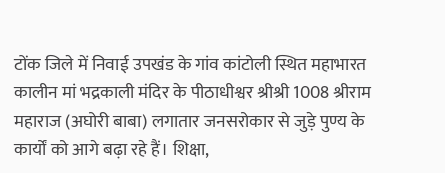टोंक जिले में निवाई उपखंड के गांव कांटोली स्थित महाभारत कालीन मां भद्रकाली मंदिर के पीठाधीश्वर श्रीश्री 1008 श्रीराम महाराज (अघोरी बाबा) लगातार जनसरोकार से जुड़े पुण्य के कार्यों को आगे बढ़ा रहे हैं। शिक्षा,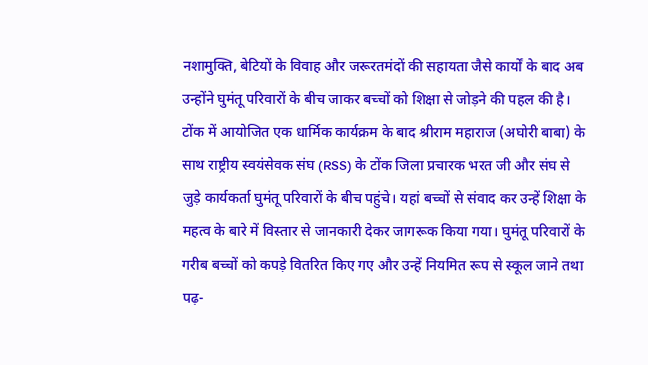नशामुक्ति, बेटियों के विवाह और जरूरतमंदों की सहायता जैसे कार्यों के बाद अब उन्होंने घुमंतू परिवारों के बीच जाकर बच्चों को शिक्षा से जोड़ने की पहल की है।
टोंक में आयोजित एक धार्मिक कार्यक्रम के बाद श्रीराम महाराज (अघोरी बाबा) के साथ राष्ट्रीय स्वयंसेवक संघ (RSS) के टोंक जिला प्रचारक भरत जी और संघ से जुड़े कार्यकर्ता घुमंतू परिवारों के बीच पहुंचे। यहां बच्चों से संवाद कर उन्हें शिक्षा के महत्व के बारे में विस्तार से जानकारी देकर जागरूक किया गया। घुमंतू परिवारों के गरीब बच्चों को कपड़े वितरित किए गए और उन्हें नियमित रूप से स्कूल जाने तथा पढ़-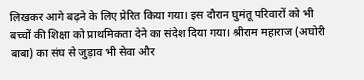लिखकर आगे बढ़ने के लिए प्रेरित किया गया। इस दौरान घुमंतू परिवारों को भी बच्चों की शिक्षा को प्राथमिकता देने का संदेश दिया गया। श्रीराम महाराज (अघोरी बाबा) का संघ से जुड़ाव भी सेवा और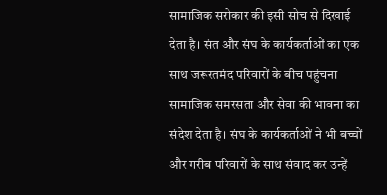सामाजिक सरोकार की इसी सोच से दिखाई देता है। संत और संघ के कार्यकर्ताओं का एक साथ जरूरतमंद परिवारों के बीच पहुंचना सामाजिक समरसता और सेवा की भावना का संदेश देता है। संघ के कार्यकर्ताओं ने भी बच्चों और गरीब परिवारों के साथ संवाद कर उन्हें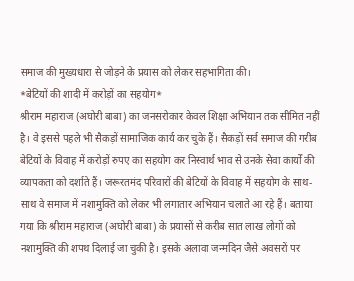समाज की मुख्यधारा से जोड़ने के प्रयास को लेकर सहभागिता की।
*बेटियों की शादी में करोड़ों का सहयोग*
श्रीराम महाराज (अघोरी बाबा) का जनसरोकार केवल शिक्षा अभियान तक सीमित नहीं है। वे इससे पहले भी सैकड़ों सामाजिक कार्य कर चुके हैं। सैकड़ों सर्व समाज की गरीब बेटियों के विवाह में करोड़ों रुपए का सहयोग कर निस्वार्थ भाव से उनके सेवा कार्यों की व्यापकता को दर्शाते हैं। जरूरतमंद परिवारों की बेटियों के विवाह में सहयोग के साथ-साथ वे समाज में नशामुक्ति को लेकर भी लगातार अभियान चलाते आ रहे हैं। बताया गया कि श्रीराम महाराज (अघोरी बाबा) के प्रयासों से करीब सात लाख लोगों को नशामुक्ति की शपथ दिलाई जा चुकी है। इसके अलावा जन्मदिन जैसे अवसरों पर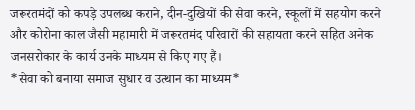जरूरतमंदों को कपड़े उपलब्ध कराने, दीन-दुखियों की सेवा करने, स्कूलों में सहयोग करने और कोरोना काल जैसी महामारी में जरूरतमंद परिवारों की सहायता करने सहित अनेक जनसरोकार के कार्य उनके माध्यम से किए गए हैं।
*सेवा को बनाया समाज सुधार व उत्थान का माध्यम*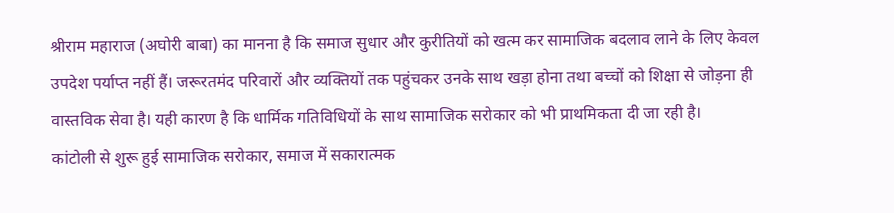श्रीराम महाराज (अघोरी बाबा) का मानना है कि समाज सुधार और कुरीतियों को खत्म कर सामाजिक बदलाव लाने के लिए केवल उपदेश पर्याप्त नहीं हैं। जरूरतमंद परिवारों और व्यक्तियों तक पहुंचकर उनके साथ खड़ा होना तथा बच्चों को शिक्षा से जोड़ना ही वास्तविक सेवा है। यही कारण है कि धार्मिक गतिविधियों के साथ सामाजिक सरोकार को भी प्राथमिकता दी जा रही है।
कांटोली से शुरू हुई सामाजिक सरोकार, समाज में सकारात्मक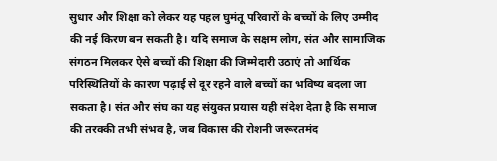सुधार और शिक्षा को लेकर यह पहल घुमंतू परिवारों के बच्चों के लिए उम्मीद की नई किरण बन सकती है। यदि समाज के सक्षम लोग, संत और सामाजिक संगठन मिलकर ऐसे बच्चों की शिक्षा की जिम्मेदारी उठाएं तो आर्थिक परिस्थितियों के कारण पढ़ाई से दूर रहने वाले बच्चों का भविष्य बदला जा सकता है। संत और संघ का यह संयुक्त प्रयास यही संदेश देता है कि समाज की तरक्की तभी संभव है, जब विकास की रोशनी जरूरतमंद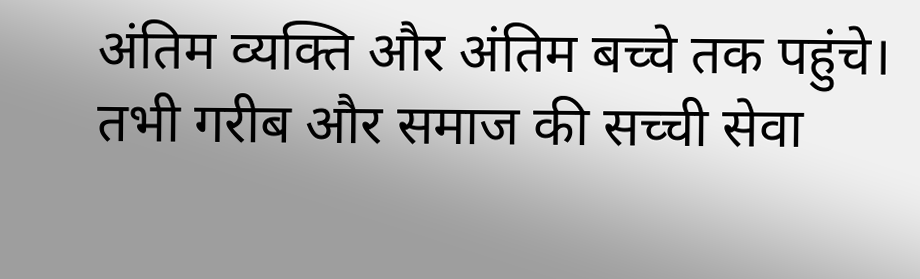अंतिम व्यक्ति और अंतिम बच्चे तक पहुंचे। तभी गरीब और समाज की सच्ची सेवा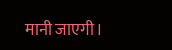मानी जाएगी।